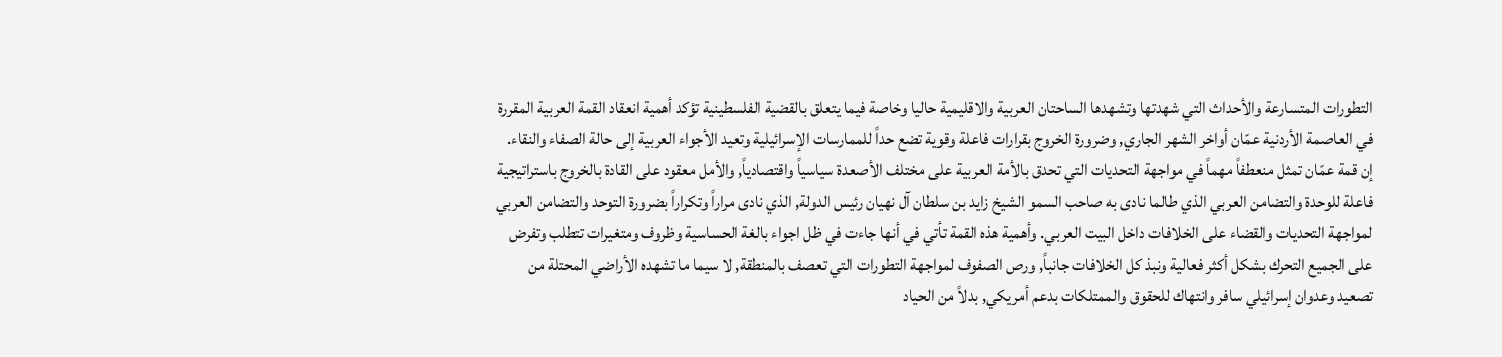التطورات المتسارعة والأحداث التي شهدتها وتشهدها الساحتان العربية والاقليمية حاليا وخاصة فيما يتعلق بالقضية الفلسطينية تؤكد أهمية انعقاد القمة العربية المقررة في العاصمة الأردنية عمّان أواخر الشهر الجاري, وضرورة الخروج بقرارات فاعلة وقوية تضع حداً للممارسات الإسرائيلية وتعيد الأجواء العربية إلى حالة الصفاء والنقاء. إن قمة عمّان تمثل منعطفاً مهماً في مواجهة التحديات التي تحدق بالأمة العربية على مختلف الأصعدة سياسياً واقتصادياً, والأمل معقود على القادة بالخروج باستراتيجية فاعلة للوحدة والتضامن العربي الذي طالما نادى به صاحب السمو الشيخ زايد بن سلطان آل نهيان رئيس الدولة, الذي نادى مراراً وتكراراً بضرورة التوحد والتضامن العربي لمواجهة التحديات والقضاء على الخلافات داخل البيت العربي. وأهمية هذه القمة تأتي في أنها جاءت في ظل اجواء بالغة الحساسية وظروف ومتغيرات تتطلب وتفرض على الجميع التحرك بشكل أكثر فعالية ونبذ كل الخلافات جانباً, ورص الصفوف لمواجهة التطورات التي تعصف بالمنطقة, لا سيما ما تشهده الأراضي المحتلة من تصعيد وعدوان إسرائيلي سافر وانتهاك للحقوق والممتلكات بدعم أمريكي, بدلاً من الحياد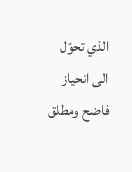الذي تحوّل الى انحياز فاضح ومطلق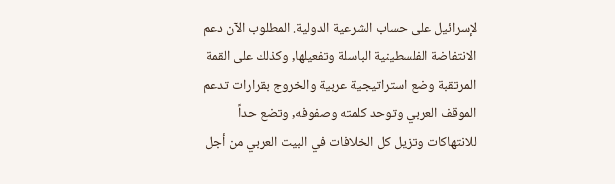لإسرائيل على حساب الشرعية الدولية. المطلوب الآن دعم الانتفاضة الفلسطينية الباسلة وتفعيلها, وكذلك على القمة المرتقبة وضع استراتيجية عربية والخروج بقرارات تدعم الموقف العربي وتوحد كلمته وصفوفه, وتضع حداً للانتهاكات وتزيل كل الخلافات في البيت العربي من أجل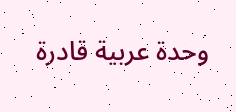وحدة عربية قادرة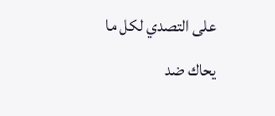على التصدي لكل ما يحاك ضد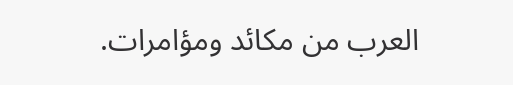العرب من مكائد ومؤامرات.